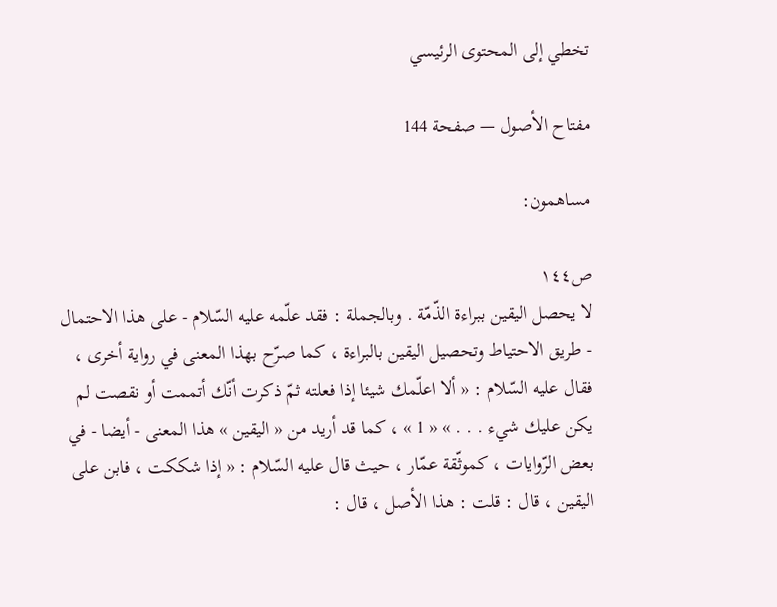تخطي إلى المحتوى الرئيسي

مفتاح الأصول — صفحة 144

مساهمون:

ص١٤٤
لا يحصل اليقين ببراءة الذّمّة . وبالجملة : فقد علّمه عليه السّلام - على هذا الاحتمال - طريق الاحتياط وتحصيل اليقين بالبراءة ، كما صرّح بهذا المعنى في رواية أخرى ، فقال عليه السّلام : « ألا اعلّمك شيئا إذا فعلته ثمّ ذكرت أنّك أتممت أو نقصت لم يكن عليك شيء . . . » « 1 » ، كما قد أريد من « اليقين » هذا المعنى - أيضا - في بعض الرّوايات ، كموثّقة عمّار ، حيث قال عليه السّلام : « إذا شككت ، فابن على اليقين ، قال : قلت : هذا الأصل ، قال :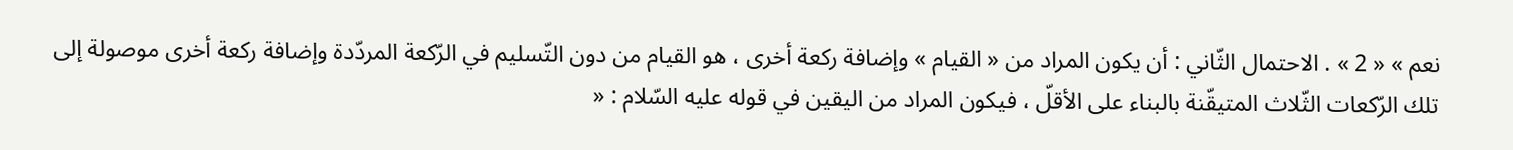نعم » « 2 » . الاحتمال الثّاني : أن يكون المراد من « القيام » وإضافة ركعة أخرى ، هو القيام من دون التّسليم في الرّكعة المردّدة وإضافة ركعة أخرى موصولة إلى تلك الرّكعات الثّلاث المتيقّنة بالبناء على الأقلّ ، فيكون المراد من اليقين في قوله عليه السّلام : «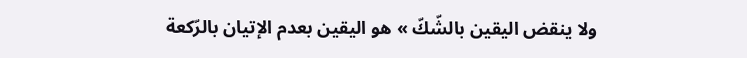ولا ينقض اليقين بالشّكّ » هو اليقين بعدم الإتيان بالرّكعة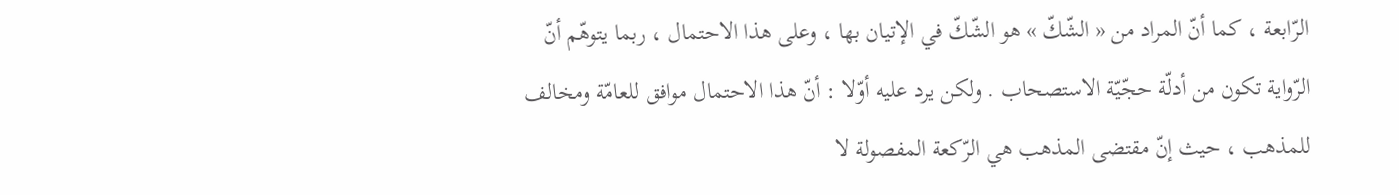الرّابعة ، كما أنّ المراد من « الشّكّ » هو الشّكّ في الإتيان بها ، وعلى هذا الاحتمال ، ربما يتوهّم أنّ الرّواية تكون من أدلّة حجّيّة الاستصحاب . ولكن يرد عليه أوّلا : أنّ هذا الاحتمال موافق للعامّة ومخالف للمذهب ، حيث إنّ مقتضى المذهب هي الرّكعة المفصولة لا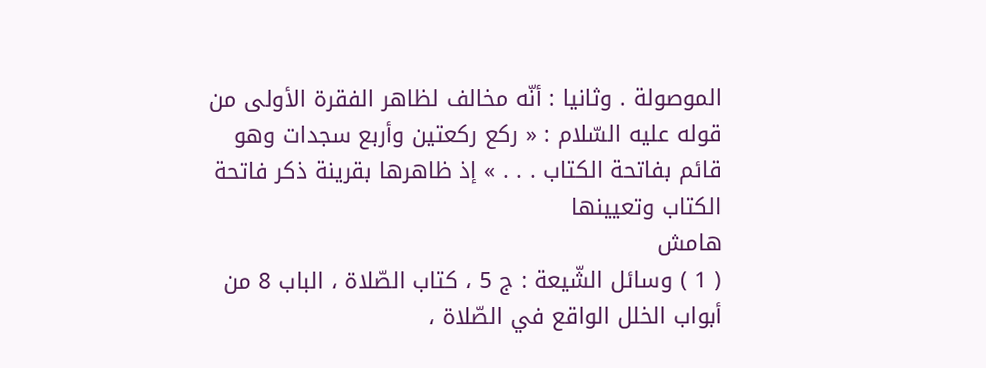الموصولة . وثانيا : أنّه مخالف لظاهر الفقرة الأولى من قوله عليه السّلام : « ركع ركعتين وأربع سجدات وهو قائم بفاتحة الكتاب . . . » إذ ظاهرها بقرينة ذكر فاتحة الكتاب وتعيينها
هامش
( 1 ) وسائل الشّيعة : ج 5 ، كتاب الصّلاة ، الباب 8 من أبواب الخلل الواقع في الصّلاة ،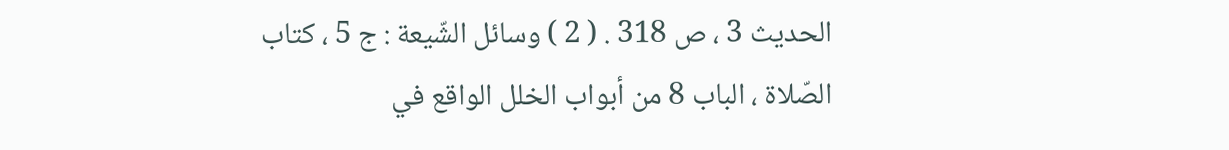الحديث 3 ، ص 318 . ( 2 ) وسائل الشّيعة : ج 5 ، كتاب الصّلاة ، الباب 8 من أبواب الخلل الواقع في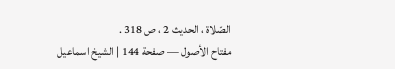الصّلاة ، الحديث 2 ، ص 318 .
مفتاح الأصول — صفحة 144 | الشيخ اسماعيل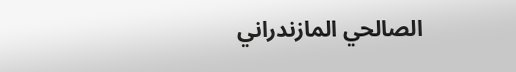الصالحي المازندراني